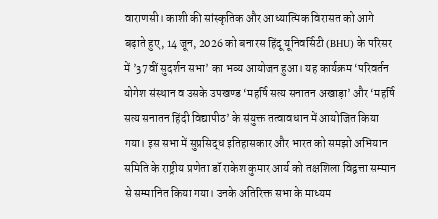वाराणसी। काशी की सांस्कृतिक और आध्यात्मिक विरासत को आगे बढ़ाते हुए, 14 जून, 2026 को बनारस हिंदू यूनिवर्सिटी (BHU) के परिसर में ’37वीं सुदर्शन सभा’ का भव्य आयोजन हुआ। यह कार्यक्रम ‘परिवर्तन योगेश संस्थान व उसके उपखण्ड ‘महर्षि सत्य सनातन अखाड़ा’ और ‘महर्षि सत्य सनातन हिंदी विद्यापीठ’ के संयुक्त तत्वावधान में आयोजित किया गया। इस सभा में सुप्रसिद्ध इतिहासकार और भारत को समझो अभियान समिति के राष्ट्रीय प्रणेता डॉ राकेश कुमार आर्य को तक्षशिला विद्वत्ता सम्मान से सम्मानित किया गया। उनके अतिरिक्त सभा के माध्यम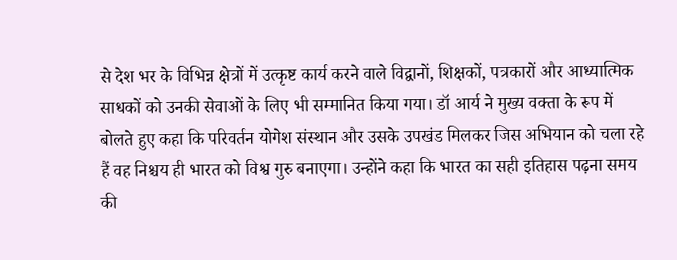से देश भर के विभिन्न क्षेत्रों में उत्कृष्ट कार्य करने वाले विद्वानों, शिक्षकों, पत्रकारों और आध्यात्मिक साधकों को उनकी सेवाओं के लिए भी सम्मानित किया गया। डॉ आर्य ने मुख्य वक्ता के रूप में बोलते हुए कहा कि परिवर्तन योगेश संस्थान और उसके उपखंड मिलकर जिस अभियान को चला रहे हैं वह निश्चय ही भारत को विश्व गुरु बनाएगा। उन्होंने कहा कि भारत का सही इतिहास पढ़ना समय की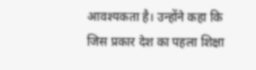आवश्यकता है। उन्होंने कहा कि जिस प्रकार देश का पहला शिक्षा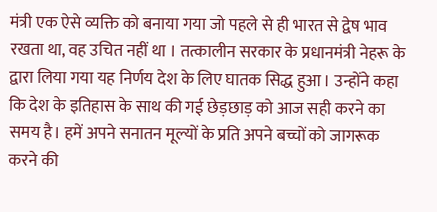मंत्री एक ऐसे व्यक्ति को बनाया गया जो पहले से ही भारत से द्वेष भाव रखता था, वह उचित नहीं था । तत्कालीन सरकार के प्रधानमंत्री नेहरू के द्वारा लिया गया यह निर्णय देश के लिए घातक सिद्ध हुआ। उन्होंने कहा कि देश के इतिहास के साथ की गई छेड़छाड़ को आज सही करने का समय है। हमें अपने सनातन मूल्यों के प्रति अपने बच्चों को जागरूक करने की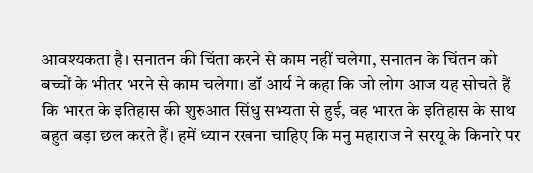आवश्यकता है। सनातन की चिंता करने से काम नहीं चलेगा, सनातन के चिंतन को बच्चों के भीतर भरने से काम चलेगा। डॉ आर्य ने कहा कि जो लोग आज यह सोचते हैं कि भारत के इतिहास की शुरुआत सिंधु सभ्यता से हुई, वह भारत के इतिहास के साथ बहुत बड़ा छल करते हैं। हमें ध्यान रखना चाहिए कि मनु महाराज ने सरयू के किनारे पर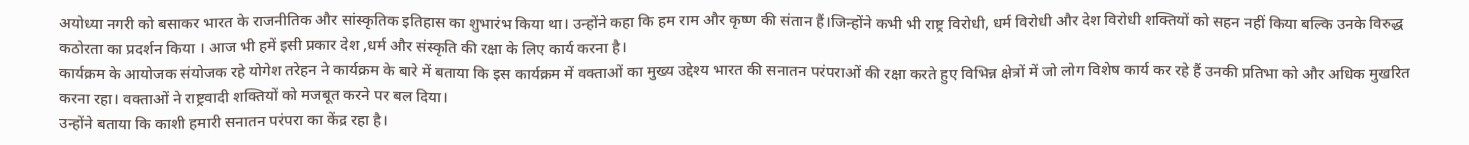अयोध्या नगरी को बसाकर भारत के राजनीतिक और सांस्कृतिक इतिहास का शुभारंभ किया था। उन्होंने कहा कि हम राम और कृष्ण की संतान हैं।जिन्होंने कभी भी राष्ट्र विरोधी, धर्म विरोधी और देश विरोधी शक्तियों को सहन नहीं किया बल्कि उनके विरुद्ध कठोरता का प्रदर्शन किया । आज भी हमें इसी प्रकार देश ,धर्म और संस्कृति की रक्षा के लिए कार्य करना है।
कार्यक्रम के आयोजक संयोजक रहे योगेश तरेहन ने कार्यक्रम के बारे में बताया कि इस कार्यक्रम में वक्ताओं का मुख्य उद्देश्य भारत की सनातन परंपराओं की रक्षा करते हुए विभिन्न क्षेत्रों में जो लोग विशेष कार्य कर रहे हैं उनकी प्रतिभा को और अधिक मुखरित करना रहा। वक्ताओं ने राष्ट्रवादी शक्तियों को मजबूत करने पर बल दिया।
उन्होंने बताया कि काशी हमारी सनातन परंपरा का केंद्र रहा है।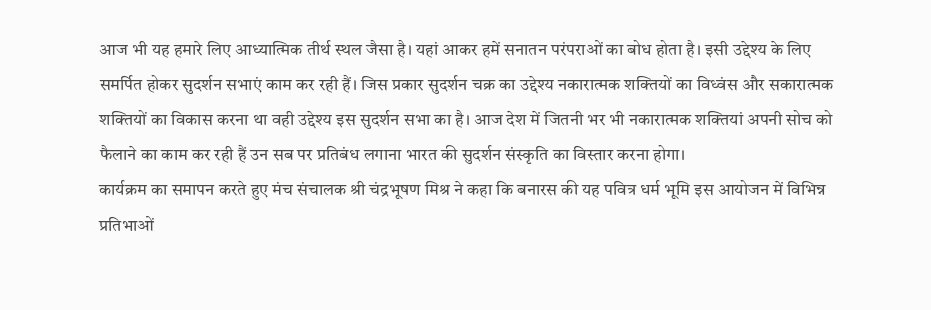आज भी यह हमारे लिए आध्यात्मिक तीर्थ स्थल जैसा है। यहां आकर हमें सनातन परंपराओं का बोध होता है। इसी उद्देश्य के लिए समर्पित होकर सुदर्शन सभाएं काम कर रही हैं। जिस प्रकार सुदर्शन चक्र का उद्देश्य नकारात्मक शक्तियों का विध्वंस और सकारात्मक शक्तियों का विकास करना था वही उद्देश्य इस सुदर्शन सभा का है। आज देश में जितनी भर भी नकारात्मक शक्तियां अपनी सोच को फैलाने का काम कर रही हैं उन सब पर प्रतिबंध लगाना भारत की सुदर्शन संस्कृति का विस्तार करना होगा।
कार्यक्रम का समापन करते हुए मंच संचालक श्री चंद्रभूषण मिश्र ने कहा कि बनारस की यह पवित्र धर्म भूमि इस आयोजन में विभिन्न प्रतिभाओं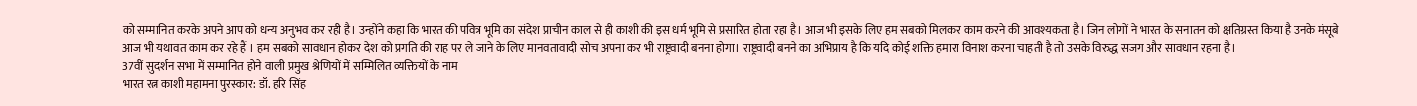को सम्मानित करके अपने आप को धन्य अनुभव कर रही है। उन्होंने कहा कि भारत की पवित्र भूमि का संदेश प्राचीन काल से ही काशी की इस धर्म भूमि से प्रसारित होता रहा है। आज भी इसके लिए हम सबको मिलकर काम करने की आवश्यकता है। जिन लोगों ने भारत के सनातन को क्षतिग्रस्त किया है उनके मंसूबे आज भी यथावत काम कर रहे हैं । हम सबको सावधान होकर देश को प्रगति की राह पर ले जाने के लिए मानवतावादी सोच अपना कर भी राष्ट्रवादी बनना होगा। राष्ट्रवादी बनने का अभिप्राय है कि यदि कोई शक्ति हमारा विनाश करना चाहती है तो उसके विरुद्ध सजग और सावधान रहना है।
37वीं सुदर्शन सभा में सम्मानित होने वाली प्रमुख श्रेणियों में सम्मिलित व्यक्तियों के नाम
भारत रत्न काशी महामना पुरस्कार: डॉ. हरि सिंह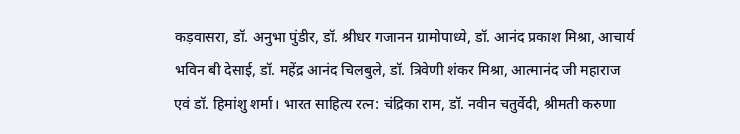कड़वासरा, डॉ. अनुभा पुंडीर, डॉ. श्रीधर गजानन ग्रामोपाध्ये, डॉ. आनंद प्रकाश मिश्रा, आचार्य भविन बी देसाई, डॉ. महेंद्र आनंद चिलबुले, डॉ. त्रिवेणी शंकर मिश्रा, आत्मानंद जी महाराज एवं डॉ. हिमांशु शर्मा। भारत साहित्य रत्न: चंद्रिका राम, डॉ. नवीन चतुर्वेदी, श्रीमती करुणा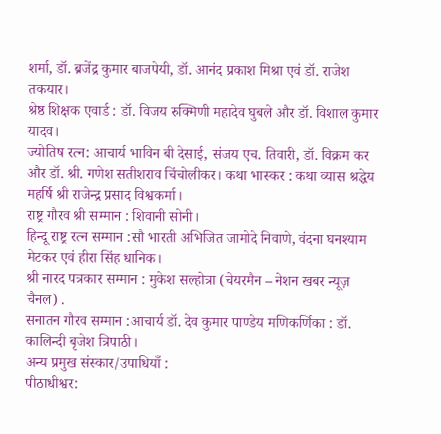शर्मा, डॉ. ब्रजेंद्र कुमार बाजपेयी, डॉ. आनंद प्रकाश मिश्रा एवं डॉ. राजेश तकयार।
श्रेष्ठ शिक्षक एवार्ड : डॉ. विजय रुक्मिणी महादेव घुबले और डॉ. विशाल कुमार यादव।
ज्योतिष रत्न: आचार्य भाविन बी देसाई, संजय एच. तिवारी, डॉ. विक्रम कर और डॉ. श्री. गणेश सतीशराव चिंचोलीकर। कथा भास्कर : कथा व्यास श्रद्धेय महर्षि श्री राजेन्द्र प्रसाद विश्वकर्मा।
राष्ट्र गौरव श्री सम्मान : शिवानी सोनी।
हिन्दू राष्ट्र रत्न सम्मान :सौ भारती अभिजित जामोदे निवाणे, वंदना घनश्याम मेटकर एवं हीरा सिंह धानिक।
श्री नारद पत्रकार सम्मान : मुकेश सल्होत्रा (चेयरमैन – नेशन खबर न्यूज़ चैनल) .
सनातन गौरव सम्मान :आचार्य डॉ. देव कुमार पाण्डेय मणिकर्णिका : डॉ. कालिन्दी बृजेश त्रिपाठी।
अन्य प्रमुख संस्कार/उपाधियाँ :
पीठाधीश्वर: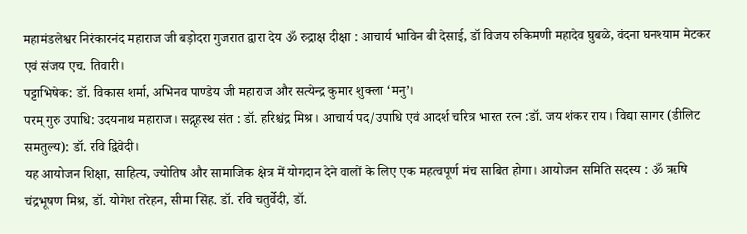महामंडलेश्वर निरंकारनंद महाराज जी बड़ोदरा गुजरात द्वारा देय ॐ रुद्राक्ष दीक्षा : आचार्य भाविन बी देसाई, डॉ विजय रुकिमणी महादेव घुबळे, वंदना घनश्याम मेटकर एवं संजय एच. तिवारी।
पट्टाभिषेक: डॉ. विकास शर्मा, अभिनव पाण्डेय जी महाराज और सत्येन्द्र कुमार शुक्ला ‘मनु’।
परम् गुरु उपाधि: उदयनाथ महाराज। सद्गृहस्थ संत : डॉ. हरिश्चंद्र मिश्र। आचार्य पद/उपाधि एवं आदर्श चरित्र भारत रत्न :डॉ. जय शंकर राय। विद्या सागर (डीलिट समतुल्य): डॉ. रवि द्विवेदी।
यह आयोजन शिक्षा, साहित्य, ज्योतिष और सामाजिक क्षेत्र में योगदान देने वालों के लिए एक महत्वपूर्ण मंच साबित होगा। आयोजन समिति सदस्य : ॐ ऋषि चंद्रभूषण मिश्र, डॉ. योगेश तरेहन, सीमा सिंह. डॉ. रवि चतुर्वेदी, डॉ.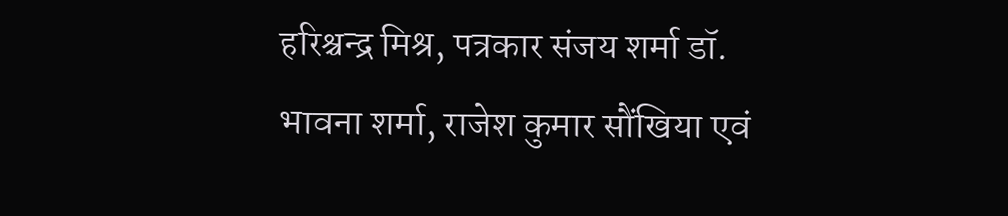हरिश्चन्द्र मिश्र, पत्रकार संजय शर्मा डॉ. भावना शर्मा, राजेश कुमार सौंखिया एवं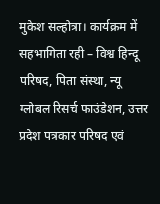मुकेश सल्होत्रा। कार्यक्रम में सहभागिता रही – विश्व हिन्दू परिषद, पिता संस्था, न्यू ग्लोबल रिसर्च फाउंडेशन, उत्तर प्रदेश पत्रकार परिषद एवं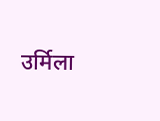उर्मिला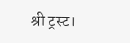श्री ट्रस्ट।